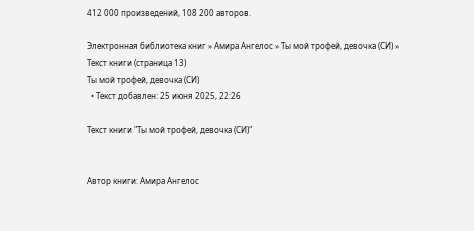412 000 произведений, 108 200 авторов.

Электронная библиотека книг » Амира Ангелос » Ты мой трофей, девочка (СИ) » Текст книги (страница 13)
Ты мой трофей, девочка (СИ)
  • Текст добавлен: 25 июня 2025, 22:26

Текст книги "Ты мой трофей, девочка (СИ)"


Автор книги: Амира Ангелос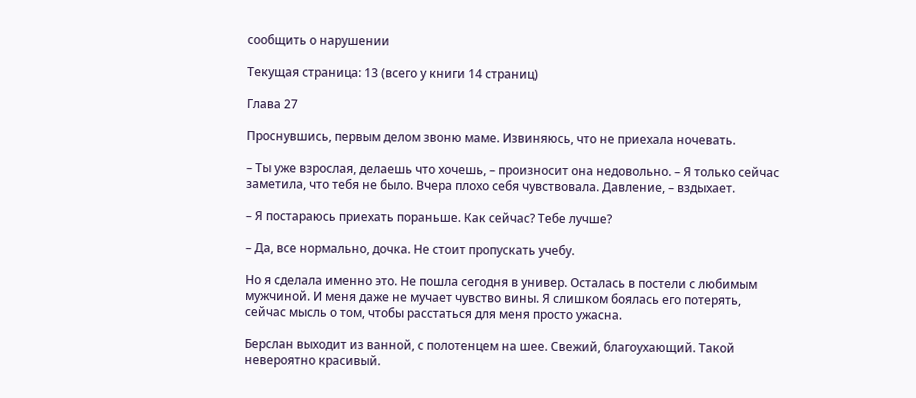сообщить о нарушении

Текущая страница: 13 (всего у книги 14 страниц)

Глава 27

Проснувшись, первым делом звоню маме. Извиняюсь, что не приехала ночевать.

– Ты уже взрослая, делаешь что хочешь, – произносит она недовольно. – Я только сейчас заметила, что тебя не было. Вчера плохо себя чувствовала. Давление, – вздыхает.

– Я постараюсь приехать пораньше. Как сейчас? Тебе лучше?

– Да, все нормально, дочка. Не стоит пропускать учебу.

Но я сделала именно это. Не пошла сегодня в универ. Осталась в постели с любимым мужчиной. И меня даже не мучает чувство вины. Я слишком боялась его потерять, сейчас мысль о том, чтобы расстаться для меня просто ужасна.

Берслан выходит из ванной, с полотенцем на шее. Свежий, благоухающий. Такой невероятно красивый.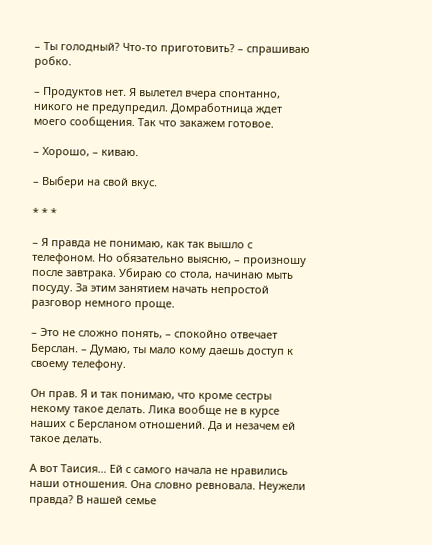– Ты голодный? Что-то приготовить? – спрашиваю робко.

– Продуктов нет. Я вылетел вчера спонтанно, никого не предупредил. Домработница ждет моего сообщения. Так что закажем готовое.

– Хорошо, – киваю.

– Выбери на свой вкус.

* * *

– Я правда не понимаю, как так вышло с телефоном. Но обязательно выясню, – произношу после завтрака. Убираю со стола, начинаю мыть посуду. За этим занятием начать непростой разговор немного проще.

– Это не сложно понять, – спокойно отвечает Берслан. – Думаю, ты мало кому даешь доступ к своему телефону.

Он прав. Я и так понимаю, что кроме сестры некому такое делать. Лика вообще не в курсе наших с Берсланом отношений. Да и незачем ей такое делать.

А вот Таисия… Ей с самого начала не нравились наши отношения. Она словно ревновала. Неужели правда? В нашей семье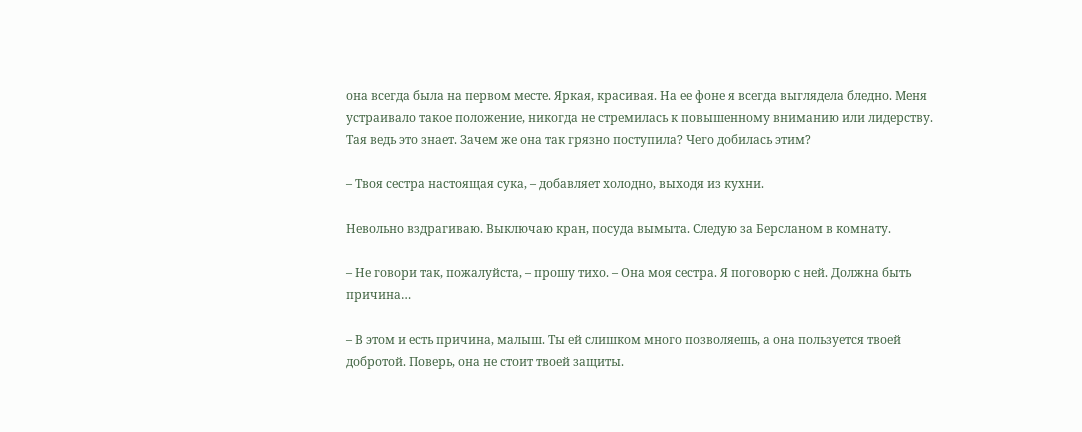она всегда была на первом месте. Яркая, красивая. На ее фоне я всегда выглядела бледно. Меня устраивало такое положение, никогда не стремилась к повышенному вниманию или лидерству. Тая ведь это знает. Зачем же она так грязно поступила? Чего добилась этим?

– Твоя сестра настоящая сука, – добавляет холодно, выходя из кухни.

Невольно вздрагиваю. Выключаю кран, посуда вымыта. Следую за Берсланом в комнату.

– Не говори так, пожалуйста, – прошу тихо. – Она моя сестра. Я поговорю с ней. Должна быть причина…

– В этом и есть причина, малыш. Ты ей слишком много позволяешь, а она пользуется твоей добротой. Поверь, она не стоит твоей защиты.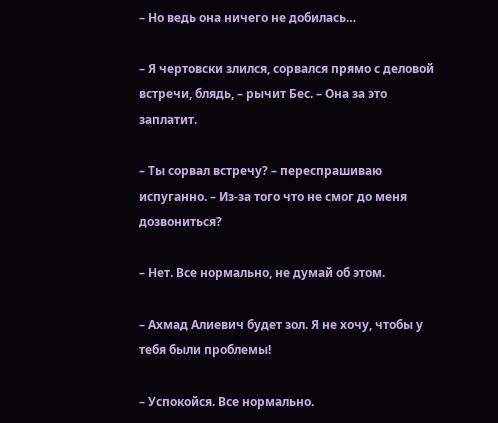– Но ведь она ничего не добилась…

– Я чертовски злился, сорвался прямо с деловой встречи, блядь, – рычит Бес. – Она за это заплатит.

– Ты сорвал встречу? – переспрашиваю испуганно. – Из-за того что не смог до меня дозвониться?

– Нет. Все нормально, не думай об этом.

– Ахмад Алиевич будет зол. Я не хочу, чтобы у тебя были проблемы!

– Успокойся. Все нормально.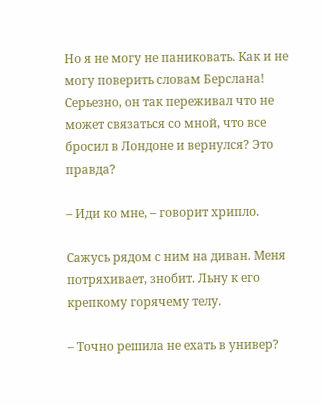Но я не могу не паниковать. Как и не могу поверить словам Берслана! Серьезно, он так переживал что не может связаться со мной, что все бросил в Лондоне и вернулся? Это правда?

– Иди ко мне, – говорит хрипло.

Сажусь рядом с ним на диван. Меня потряхивает, знобит. Льну к его крепкому горячему телу.

– Точно решила не ехать в универ?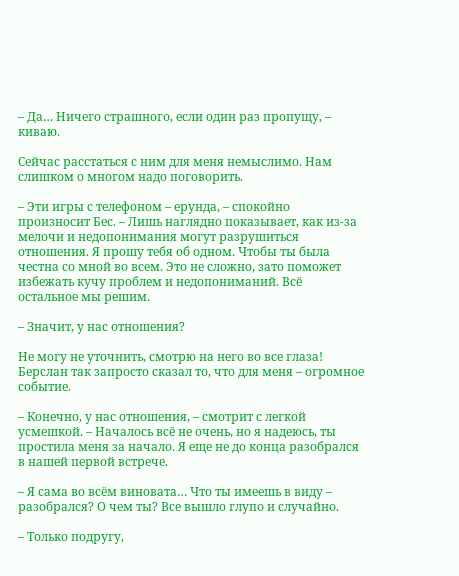– Да… Ничего страшного, если один раз пропущу, – киваю.

Сейчас расстаться с ним для меня немыслимо. Нам слишком о многом надо поговорить.

– Эти игры с телефоном – ерунда, – спокойно произносит Бес. – Лишь наглядно показывает, как из-за мелочи и недопонимания могут разрушиться отношения. Я прошу тебя об одном. Чтобы ты была честна со мной во всем. Это не сложно, зато поможет избежать кучу проблем и недопониманий. Всё остальное мы решим.

– Значит, у нас отношения?

Не могу не уточнить, смотрю на него во все глаза! Берслан так запросто сказал то, что для меня – огромное событие.

– Конечно, у нас отношения, – смотрит с легкой усмешкой. – Началось всё не очень, но я надеюсь, ты простила меня за начало. Я еще не до конца разобрался в нашей первой встрече.

– Я сама во всём виновата… Что ты имеешь в виду – разобрался? О чем ты? Все вышло глупо и случайно.

– Только подругу,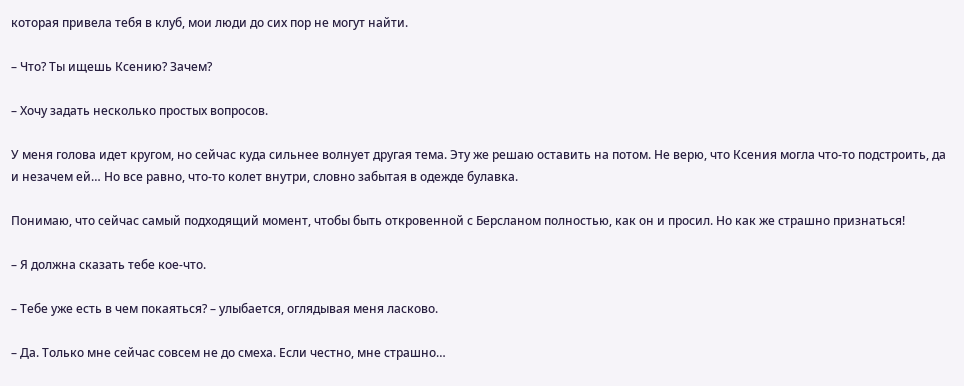которая привела тебя в клуб, мои люди до сих пор не могут найти.

– Что? Ты ищешь Ксению? Зачем?

– Хочу задать несколько простых вопросов.

У меня голова идет кругом, но сейчас куда сильнее волнует другая тема. Эту же решаю оставить на потом. Не верю, что Ксения могла что-то подстроить, да и незачем ей… Но все равно, что-то колет внутри, словно забытая в одежде булавка.

Понимаю, что сейчас самый подходящий момент, чтобы быть откровенной с Берсланом полностью, как он и просил. Но как же страшно признаться!

– Я должна сказать тебе кое-что.

– Тебе уже есть в чем покаяться? – улыбается, оглядывая меня ласково.

– Да. Только мне сейчас совсем не до смеха. Если честно, мне страшно…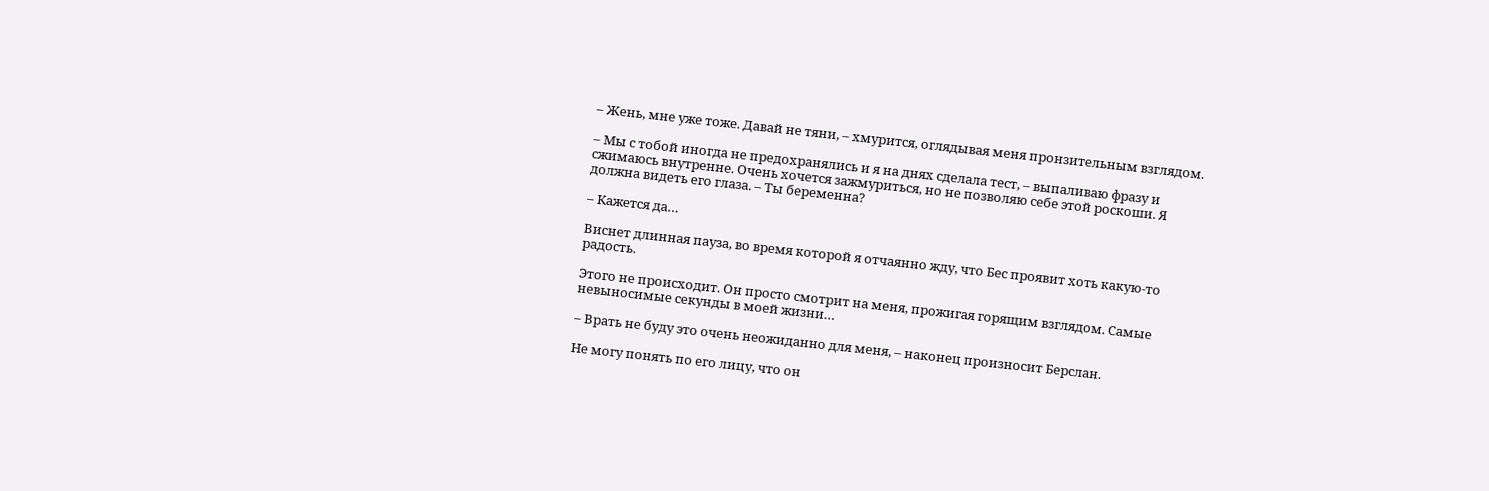– Жень, мне уже тоже. Давай не тяни, – хмурится, оглядывая меня пронзительным взглядом.

– Мы с тобой иногда не предохранялись и я на днях сделала тест, – выпаливаю фразу и сжимаюсь внутренне. Очень хочется зажмуриться, но не позволяю себе этой роскоши. Я должна видеть его глаза. – Ты беременна?

– Кажется да…

Виснет длинная пауза, во время которой я отчаянно жду, что Бес проявит хоть какую-то радость.

Этого не происходит. Он просто смотрит на меня, прожигая горящим взглядом. Самые невыносимые секунды в моей жизни…

– Врать не буду это очень неожиданно для меня, – наконец произносит Берслан.

Не могу понять по его лицу, что он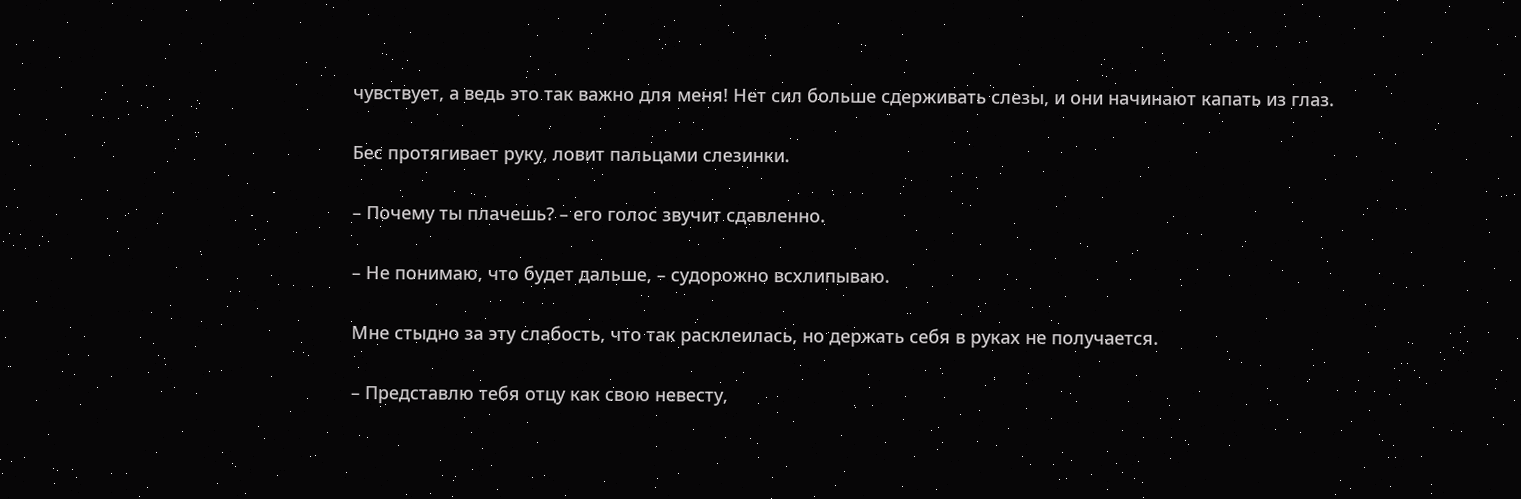чувствует, а ведь это так важно для меня! Нет сил больше сдерживать слезы, и они начинают капать из глаз.

Бес протягивает руку, ловит пальцами слезинки.

– Почему ты плачешь? – его голос звучит сдавленно.

– Не понимаю, что будет дальше, – судорожно всхлипываю.

Мне стыдно за эту слабость, что так расклеилась, но держать себя в руках не получается.

– Представлю тебя отцу как свою невесту,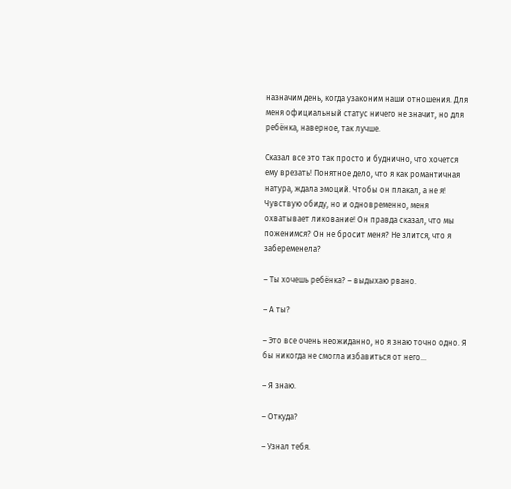назначим день, когда узаконим наши отношения. Для меня официальный статус ничего не значит, но для ребёнка, наверное, так лучше.

Сказал все это так просто и буднично, что хочется ему врезать! Понятное дело, что я как романтичная натура, ждала эмоций. Чтобы он плакал, а не я! Чувствую обиду, но и одновременно, меня охватывает ликование! Он правда сказал, что мы поженимся? Он не бросит меня? Не злится, что я забеременела?

– Ты хочешь ребёнка? – выдыхаю рвано.

– А ты?

– Это все очень неожиданно, но я знаю точно одно. Я бы никогда не смогла избавиться от него…

– Я знаю.

– Откуда?

– Узнал тебя.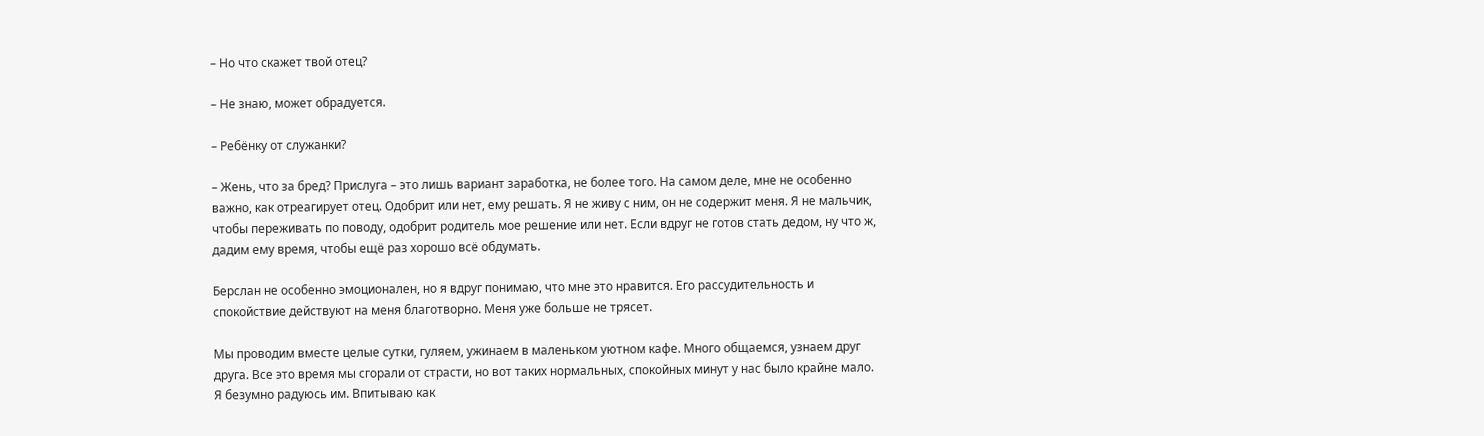– Но что скажет твой отец?

– Не знаю, может обрадуется.

– Ребёнку от служанки?

– Жень, что за бред? Прислуга – это лишь вариант заработка, не более того. На самом деле, мне не особенно важно, как отреагирует отец. Одобрит или нет, ему решать. Я не живу с ним, он не содержит меня. Я не мальчик, чтобы переживать по поводу, одобрит родитель мое решение или нет. Если вдруг не готов стать дедом, ну что ж, дадим ему время, чтобы ещё раз хорошо всё обдумать.

Берслан не особенно эмоционален, но я вдруг понимаю, что мне это нравится. Его рассудительность и спокойствие действуют на меня благотворно. Меня уже больше не трясет.

Мы проводим вместе целые сутки, гуляем, ужинаем в маленьком уютном кафе. Много общаемся, узнаем друг друга. Все это время мы сгорали от страсти, но вот таких нормальных, спокойных минут у нас было крайне мало. Я безумно радуюсь им. Впитываю как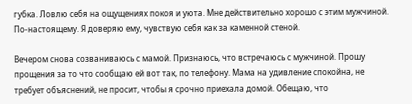губка. Ловлю себя на ощущениях покоя и уюта. Мне действительно хорошо с этим мужчиной. По-настоящему. Я доверяю ему, чувствую себя как за каменной стеной.

Вечером снова созваниваюсь с мамой. Признаюсь, что встречаюсь с мужчиной. Прошу прощения за то что сообщаю ей вот так, по телефону. Мама на удивление спокойна, не требует объяснений, не просит, чтобы я срочно приехала домой. Обещаю, что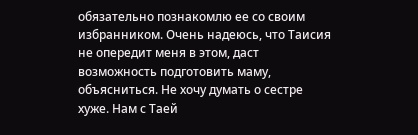обязательно познакомлю ее со своим избранником. Очень надеюсь, что Таисия не опередит меня в этом, даст возможность подготовить маму, объясниться. Не хочу думать о сестре хуже. Нам с Таей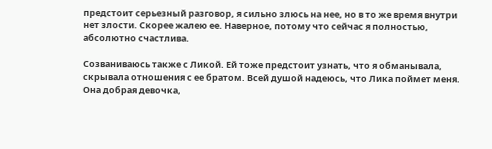предстоит серьезный разговор, я сильно злюсь на нее, но в то же время внутри нет злости. Скорее жалею ее. Наверное, потому что сейчас я полностью, абсолютно счастлива.

Созваниваюсь также с Ликой. Ей тоже предстоит узнать, что я обманывала, скрывала отношения с ее братом. Всей душой надеюсь, что Лика поймет меня. Она добрая девочка,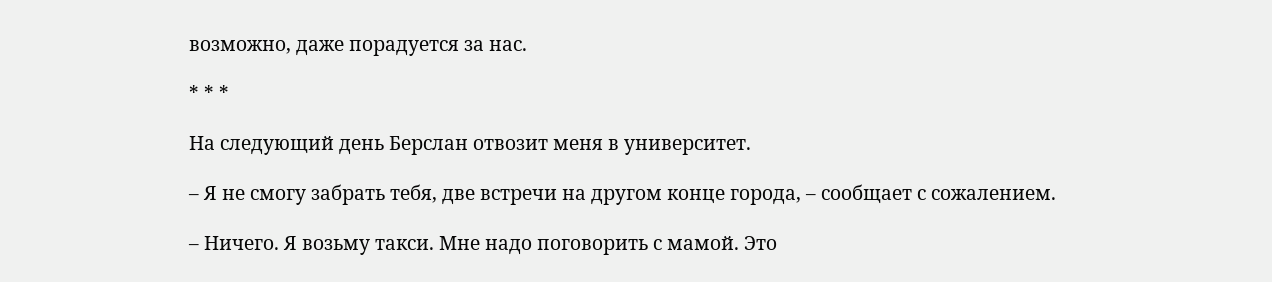возможно, даже порадуется за нас.

* * *

На следующий день Берслан отвозит меня в университет.

– Я не смогу забрать тебя, две встречи на другом конце города, – сообщает с сожалением.

– Ничего. Я возьму такси. Мне надо поговорить с мамой. Это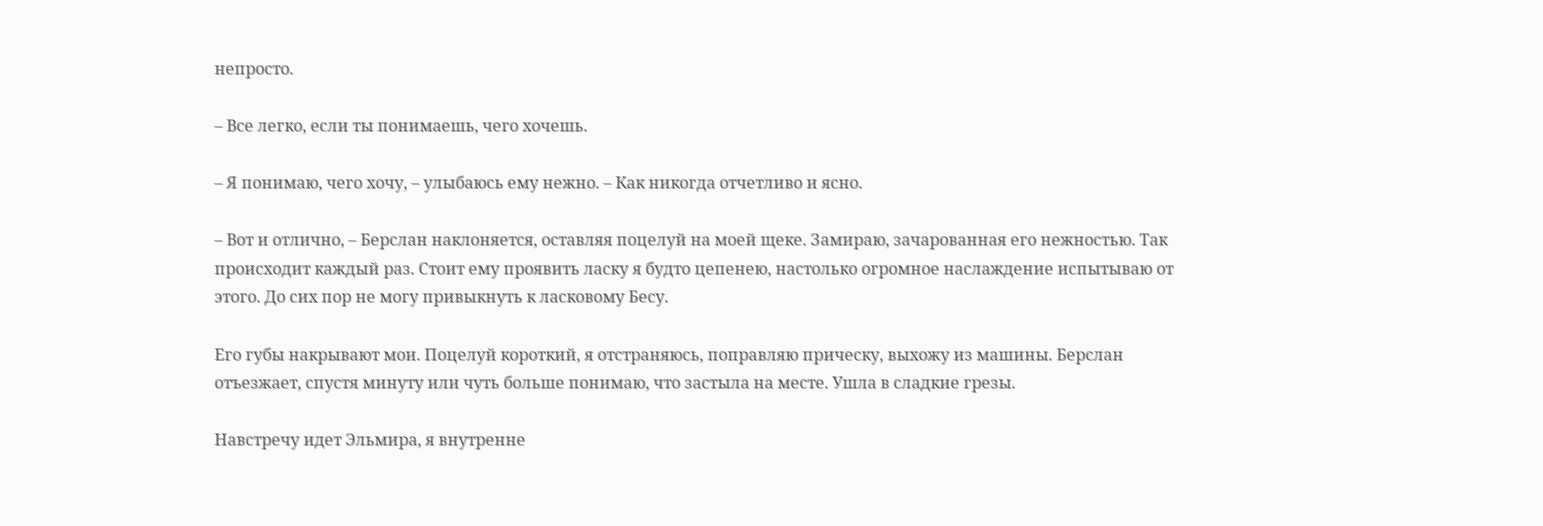непросто.

– Все легко, если ты понимаешь, чего хочешь.

– Я понимаю, чего хочу, – улыбаюсь ему нежно. – Как никогда отчетливо и ясно.

– Вот и отлично, – Берслан наклоняется, оставляя поцелуй на моей щеке. Замираю, зачарованная его нежностью. Так происходит каждый раз. Стоит ему проявить ласку я будто цепенею, настолько огромное наслаждение испытываю от этого. До сих пор не могу привыкнуть к ласковому Бесу.

Его губы накрывают мои. Поцелуй короткий, я отстраняюсь, поправляю прическу, выхожу из машины. Берслан отъезжает, спустя минуту или чуть больше понимаю, что застыла на месте. Ушла в сладкие грезы.

Навстречу идет Эльмира, я внутренне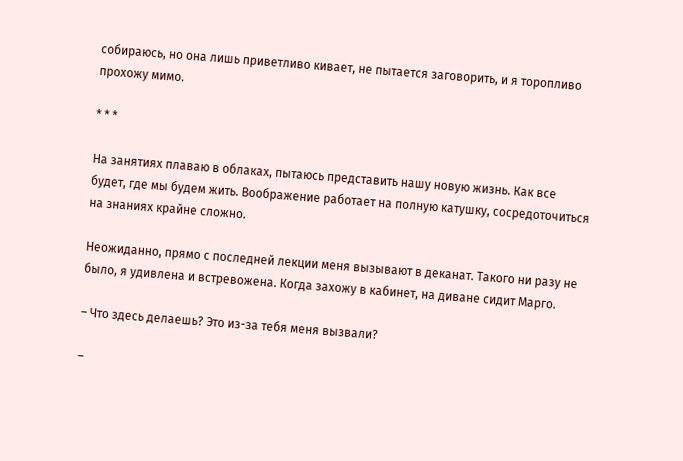собираюсь, но она лишь приветливо кивает, не пытается заговорить, и я торопливо прохожу мимо.

* * *

На занятиях плаваю в облаках, пытаюсь представить нашу новую жизнь. Как все будет, где мы будем жить. Воображение работает на полную катушку, сосредоточиться на знаниях крайне сложно.

Неожиданно, прямо с последней лекции меня вызывают в деканат. Такого ни разу не было, я удивлена и встревожена. Когда захожу в кабинет, на диване сидит Марго.

– Что здесь делаешь? Это из-за тебя меня вызвали?

–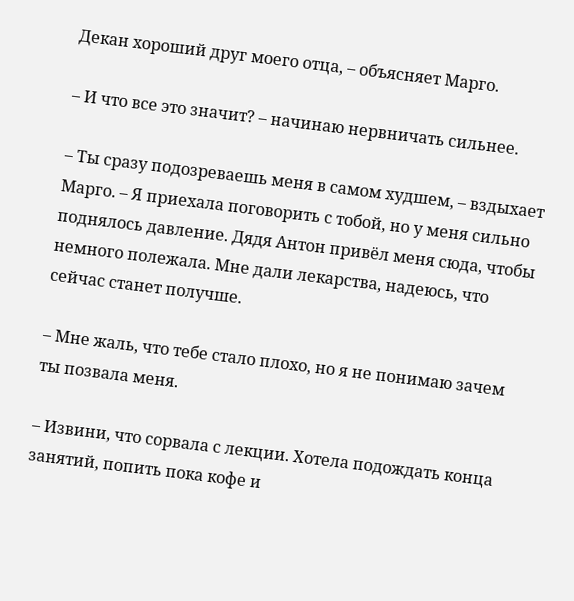Декан хороший друг моего отца, – объясняет Марго.

– И что все это значит? – начинаю нервничать сильнее.

– Ты сразу подозреваешь меня в самом худшем, – вздыхает Марго. – Я приехала поговорить с тобой, но у меня сильно поднялось давление. Дядя Антон привёл меня сюда, чтобы немного полежала. Мне дали лекарства, надеюсь, что сейчас станет получше.

– Мне жаль, что тебе стало плохо, но я не понимаю зачем ты позвала меня.

– Извини, что сорвала с лекции. Хотела подождать конца занятий, попить пока кофе и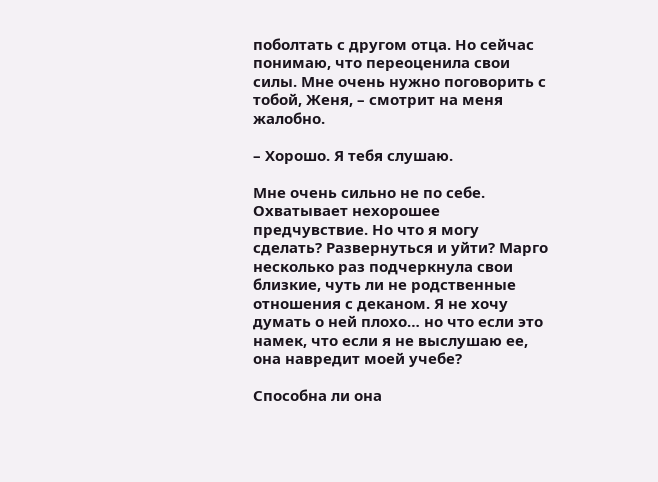поболтать с другом отца. Но сейчас понимаю, что переоценила свои силы. Мне очень нужно поговорить с тобой, Женя, – смотрит на меня жалобно.

– Хорошо. Я тебя слушаю.

Мне очень сильно не по себе. Охватывает нехорошее предчувствие. Но что я могу сделать? Развернуться и уйти? Марго несколько раз подчеркнула свои близкие, чуть ли не родственные отношения с деканом. Я не хочу думать о ней плохо… но что если это намек, что если я не выслушаю ее, она навредит моей учебе?

Способна ли она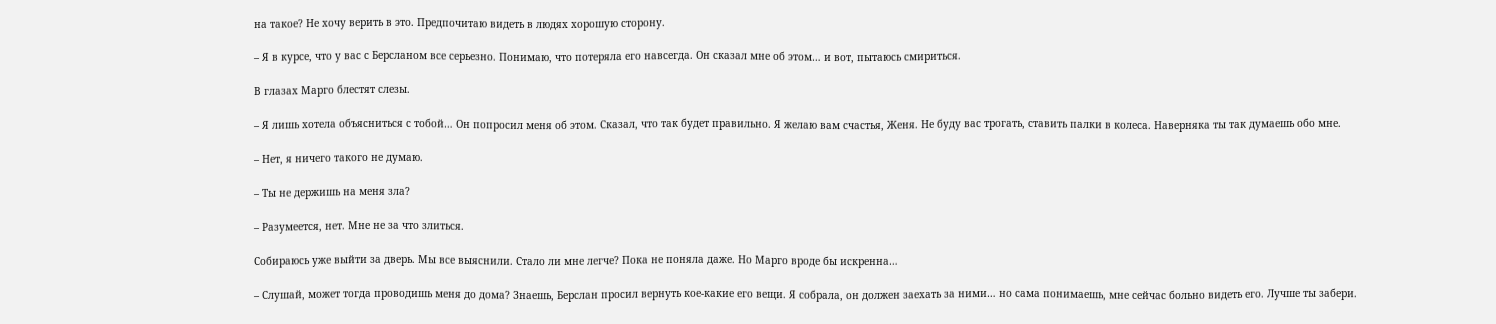на такое? Не хочу верить в это. Предпочитаю видеть в людях хорошую сторону.

– Я в курсе, что у вас с Берсланом все серьезно. Понимаю, что потеряла его навсегда. Он сказал мне об этом… и вот, пытаюсь смириться.

В глазах Марго блестят слезы.

– Я лишь хотела объясниться с тобой… Он попросил меня об этом. Сказал, что так будет правильно. Я желаю вам счастья, Женя. Не буду вас трогать, ставить палки в колеса. Наверняка ты так думаешь обо мне.

– Нет, я ничего такого не думаю.

– Ты не держишь на меня зла?

– Разумеется, нет. Мне не за что злиться.

Собираюсь уже выйти за дверь. Мы все выяснили. Стало ли мне легче? Пока не поняла даже. Но Марго вроде бы искренна…

– Слушай, может тогда проводишь меня до дома? Знаешь, Берслан просил вернуть кое-какие его вещи. Я собрала, он должен заехать за ними… но сама понимаешь, мне сейчас больно видеть его. Лучше ты забери.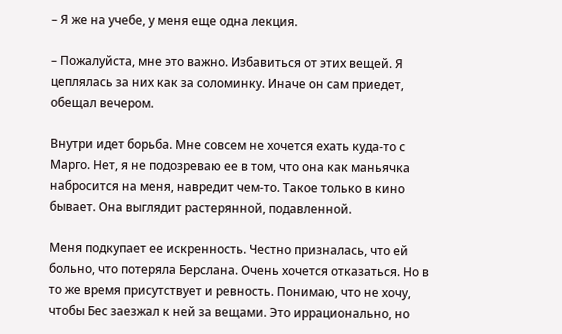– Я же на учебе, у меня еще одна лекция.

– Пожалуйста, мне это важно. Избавиться от этих вещей. Я цеплялась за них как за соломинку. Иначе он сам приедет, обещал вечером.

Внутри идет борьба. Мне совсем не хочется ехать куда-то с Марго. Нет, я не подозреваю ее в том, что она как маньячка набросится на меня, навредит чем-то. Такое только в кино бывает. Она выглядит растерянной, подавленной.

Меня подкупает ее искренность. Честно призналась, что ей больно, что потеряла Берслана. Очень хочется отказаться. Но в то же время присутствует и ревность. Понимаю, что не хочу, чтобы Бес заезжал к ней за вещами. Это иррационально, но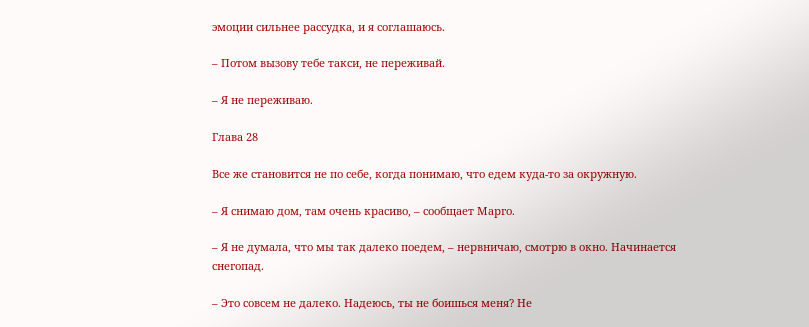эмоции сильнее рассудка, и я соглашаюсь.

– Потом вызову тебе такси, не переживай.

– Я не переживаю.

Глава 28

Все же становится не по себе, когда понимаю, что едем куда-то за окружную.

– Я снимаю дом, там очень красиво, – сообщает Марго.

– Я не думала, что мы так далеко поедем, – нервничаю, смотрю в окно. Начинается снегопад.

– Это совсем не далеко. Надеюсь, ты не боишься меня? Не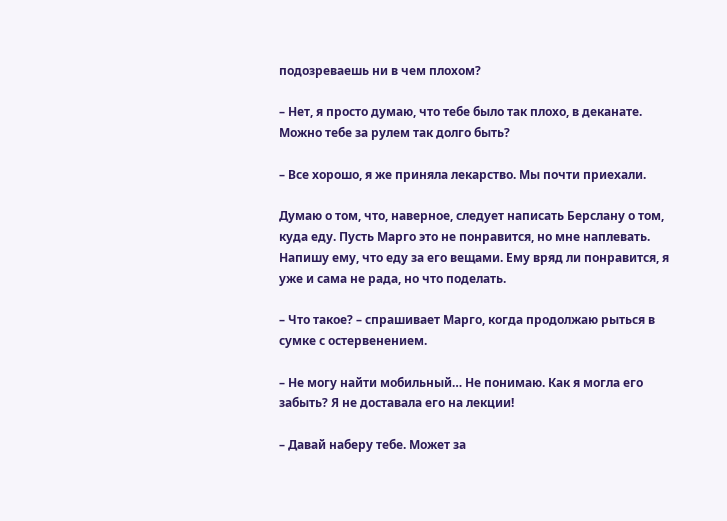подозреваешь ни в чем плохом?

– Нет, я просто думаю, что тебе было так плохо, в деканате. Можно тебе за рулем так долго быть?

– Все хорошо, я же приняла лекарство. Мы почти приехали.

Думаю о том, что, наверное, следует написать Берслану о том, куда еду. Пусть Марго это не понравится, но мне наплевать. Напишу ему, что еду за его вещами. Ему вряд ли понравится, я уже и сама не рада, но что поделать.

– Что такое? – спрашивает Марго, когда продолжаю рыться в сумке с остервенением.

– Не могу найти мобильный… Не понимаю. Как я могла его забыть? Я не доставала его на лекции!

– Давай наберу тебе. Может за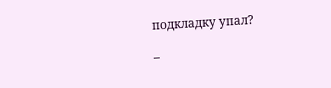подкладку упал?

–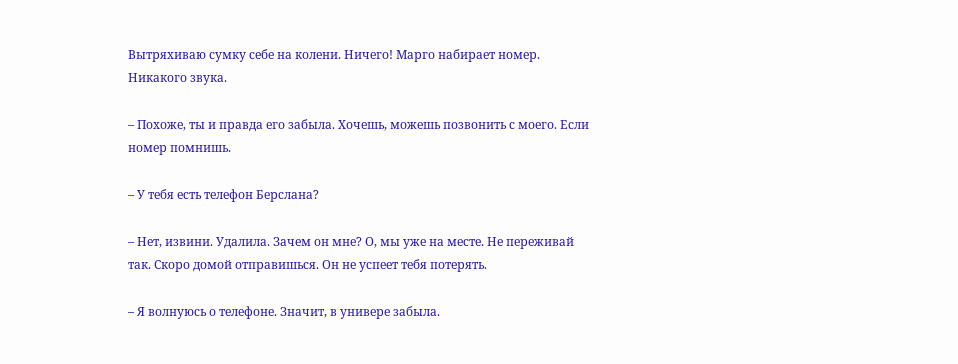Вытряхиваю сумку себе на колени. Ничего! Марго набирает номер. Никакого звука.

– Похоже, ты и правда его забыла. Хочешь, можешь позвонить с моего. Если номер помнишь.

– У тебя есть телефон Берслана?

– Нет, извини. Удалила. Зачем он мне? О, мы уже на месте. Не переживай так. Скоро домой отправишься. Он не успеет тебя потерять.

– Я волнуюсь о телефоне. Значит, в универе забыла.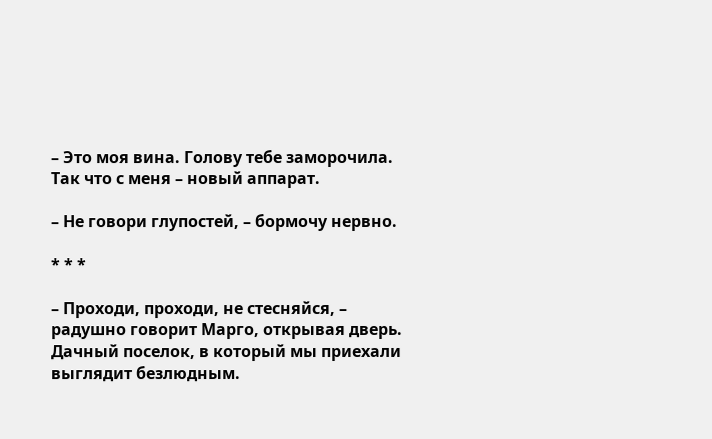– Это моя вина. Голову тебе заморочила. Так что с меня – новый аппарат.

– Не говори глупостей, – бормочу нервно.

* * *

– Проходи, проходи, не стесняйся, – радушно говорит Марго, открывая дверь. Дачный поселок, в который мы приехали выглядит безлюдным.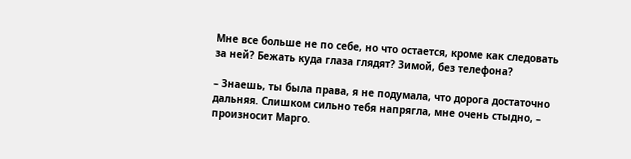Мне все больше не по себе, но что остается, кроме как следовать за ней? Бежать куда глаза глядят? Зимой, без телефона?

– Знаешь, ты была права, я не подумала, что дорога достаточно дальняя. Слишком сильно тебя напрягла, мне очень стыдно, – произносит Марго.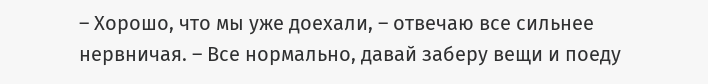– Хорошо, что мы уже доехали, – отвечаю все сильнее нервничая. – Все нормально, давай заберу вещи и поеду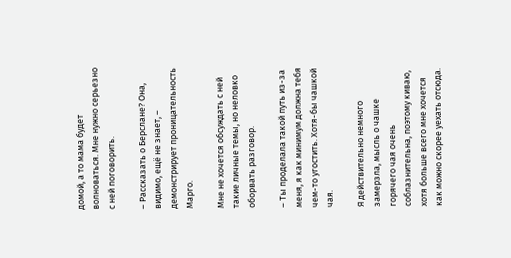домой, а то мама будет волноваться. Мне нужно серьезно с ней поговорить.

– Рассказать о Берслане? Она, видимо, ещё не знает, – демонстрирует проницательность Марго.

Мне не хочется обсуждать с ней такие личные темы, но неловко оборвать разговор.

– Ты проделала такой путь из-за меня, я как минимум должна тебя чем-то угостить. Хотя-бы чашкой чая.

Я действительно немного замерзла, мысль о чашке горячего чая очень соблазнительна, поэтому киваю, хотя больше всего мне хочется как можно скорее уехать отсюда.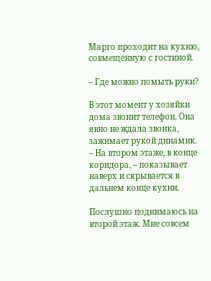Марго проходит на кухню, совмещенную с гостиной.

– Где можно помыть руки?

В этот момент у хозяйки дома звонит телефон. Она явно не ждала звонка, зажимает рукой динамик. – На втором этаже, в конце коридора, – показывает наверх и скрывается в дальнем конце кухни.

Послушно поднимаюсь на второй этаж. Мне совсем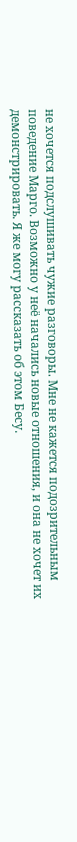не хочется подслушивать чужие разговоры. Мне не кажется подозрительным поведение Марго. Возможно у неё начались новые отношения, и она не хочет их демонстрировать. Я же могу рассказать об этом Бесу.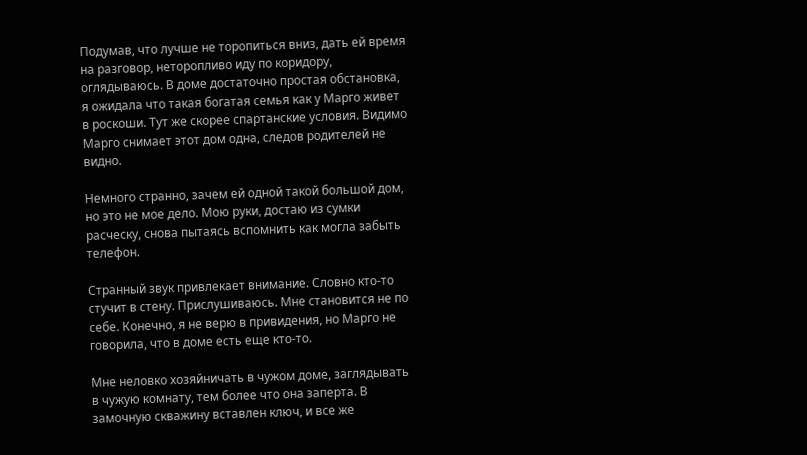Подумав, что лучше не торопиться вниз, дать ей время на разговор, неторопливо иду по коридору, оглядываюсь. В доме достаточно простая обстановка, я ожидала что такая богатая семья как у Марго живет в роскоши. Тут же скорее спартанские условия. Видимо Марго снимает этот дом одна, следов родителей не видно.

Немного странно, зачем ей одной такой большой дом, но это не мое дело. Мою руки, достаю из сумки расческу, снова пытаясь вспомнить как могла забыть телефон.

Странный звук привлекает внимание. Словно кто-то стучит в стену. Прислушиваюсь. Мне становится не по себе. Конечно, я не верю в привидения, но Марго не говорила, что в доме есть еще кто-то.

Мне неловко хозяйничать в чужом доме, заглядывать в чужую комнату, тем более что она заперта. В замочную скважину вставлен ключ, и все же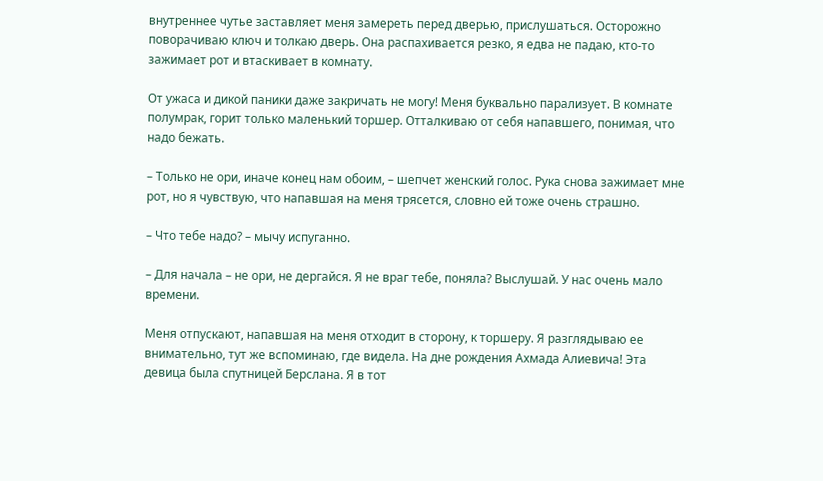внутреннее чутье заставляет меня замереть перед дверью, прислушаться. Осторожно поворачиваю ключ и толкаю дверь. Она распахивается резко, я едва не падаю, кто-то зажимает рот и втаскивает в комнату.

От ужаса и дикой паники даже закричать не могу! Меня буквально парализует. В комнате полумрак, горит только маленький торшер. Отталкиваю от себя напавшего, понимая, что надо бежать.

– Только не ори, иначе конец нам обоим, – шепчет женский голос. Рука снова зажимает мне рот, но я чувствую, что напавшая на меня трясется, словно ей тоже очень страшно.

– Что тебе надо? – мычу испуганно.

– Для начала – не ори, не дергайся. Я не враг тебе, поняла? Выслушай. У нас очень мало времени.

Меня отпускают, напавшая на меня отходит в сторону, к торшеру. Я разглядываю ее внимательно, тут же вспоминаю, где видела. На дне рождения Ахмада Алиевича! Эта девица была спутницей Берслана. Я в тот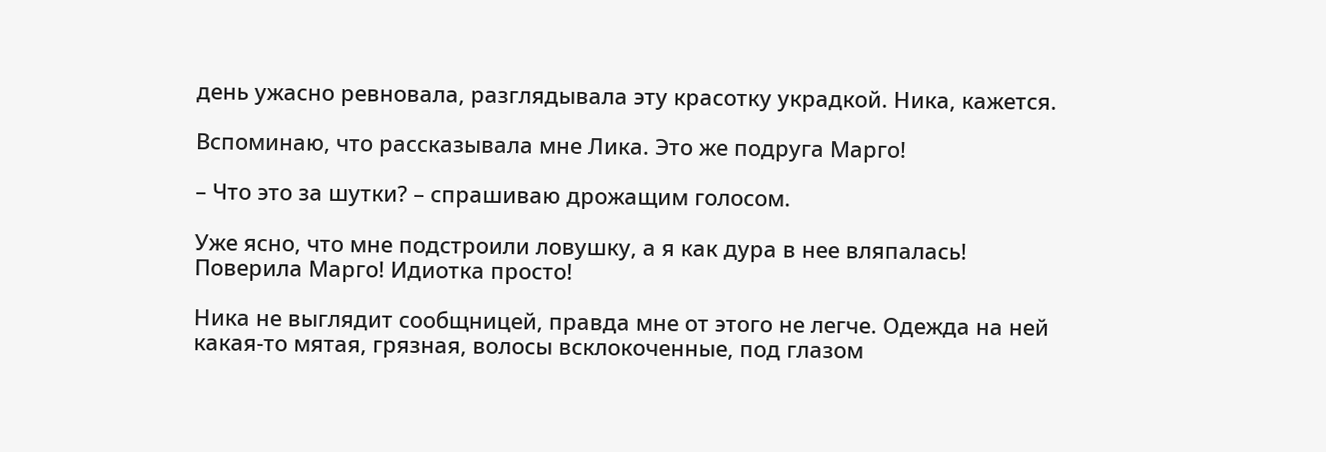день ужасно ревновала, разглядывала эту красотку украдкой. Ника, кажется.

Вспоминаю, что рассказывала мне Лика. Это же подруга Марго!

– Что это за шутки? – спрашиваю дрожащим голосом.

Уже ясно, что мне подстроили ловушку, а я как дура в нее вляпалась! Поверила Марго! Идиотка просто!

Ника не выглядит сообщницей, правда мне от этого не легче. Одежда на ней какая-то мятая, грязная, волосы всклокоченные, под глазом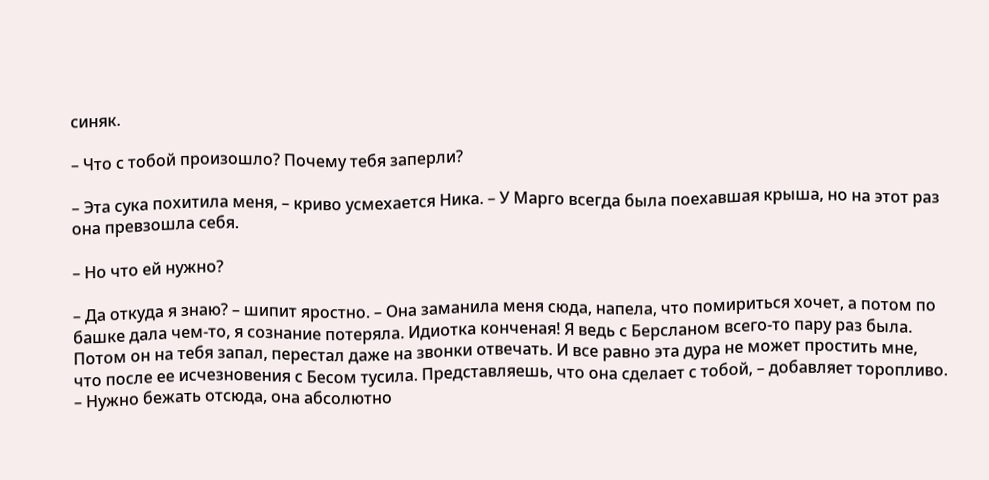синяк.

– Что с тобой произошло? Почему тебя заперли?

– Эта сука похитила меня, – криво усмехается Ника. – У Марго всегда была поехавшая крыша, но на этот раз она превзошла себя.

– Но что ей нужно?

– Да откуда я знаю? – шипит яростно. – Она заманила меня сюда, напела, что помириться хочет, а потом по башке дала чем-то, я сознание потеряла. Идиотка конченая! Я ведь с Берсланом всего-то пару раз была. Потом он на тебя запал, перестал даже на звонки отвечать. И все равно эта дура не может простить мне, что после ее исчезновения с Бесом тусила. Представляешь, что она сделает с тобой, – добавляет торопливо. – Нужно бежать отсюда, она абсолютно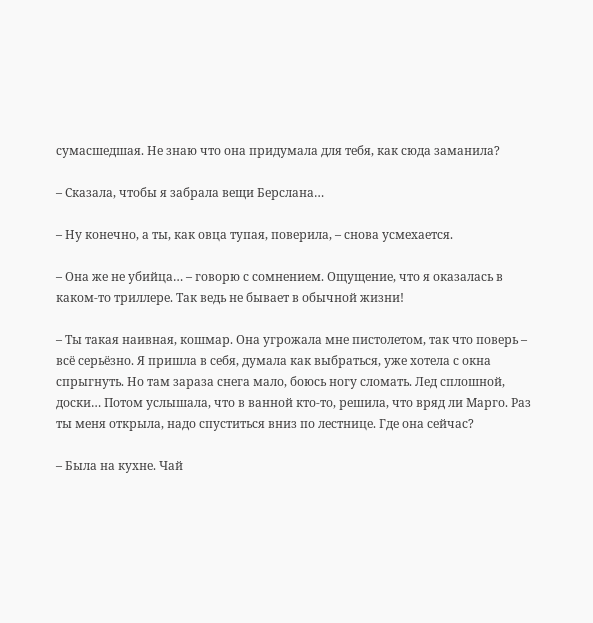сумасшедшая. Не знаю что она придумала для тебя, как сюда заманила?

– Сказала, чтобы я забрала вещи Берслана…

– Ну конечно, а ты, как овца тупая, поверила, – снова усмехается.

– Она же не убийца… – говорю с сомнением. Ощущение, что я оказалась в каком-то триллере. Так ведь не бывает в обычной жизни!

– Ты такая наивная, кошмар. Она угрожала мне пистолетом, так что поверь – всё серьёзно. Я пришла в себя, думала как выбраться, уже хотела с окна спрыгнуть. Но там зараза снега мало, боюсь ногу сломать. Лед сплошной, доски… Потом услышала, что в ванной кто-то, решила, что вряд ли Марго. Раз ты меня открыла, надо спуститься вниз по лестнице. Где она сейчас?

– Была на кухне. Чай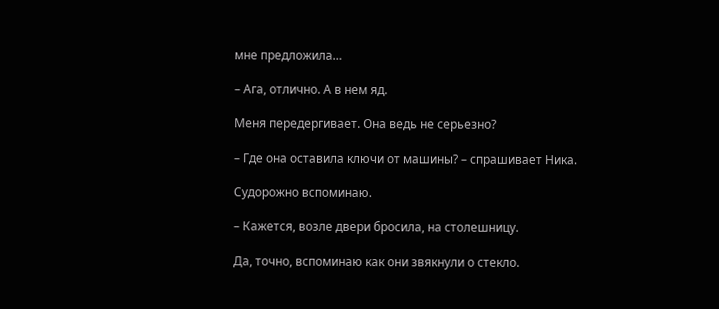мне предложила…

– Ага, отлично. А в нем яд.

Меня передергивает. Она ведь не серьезно?

– Где она оставила ключи от машины? – спрашивает Ника.

Судорожно вспоминаю.

– Кажется, возле двери бросила, на столешницу.

Да, точно, вспоминаю как они звякнули о стекло.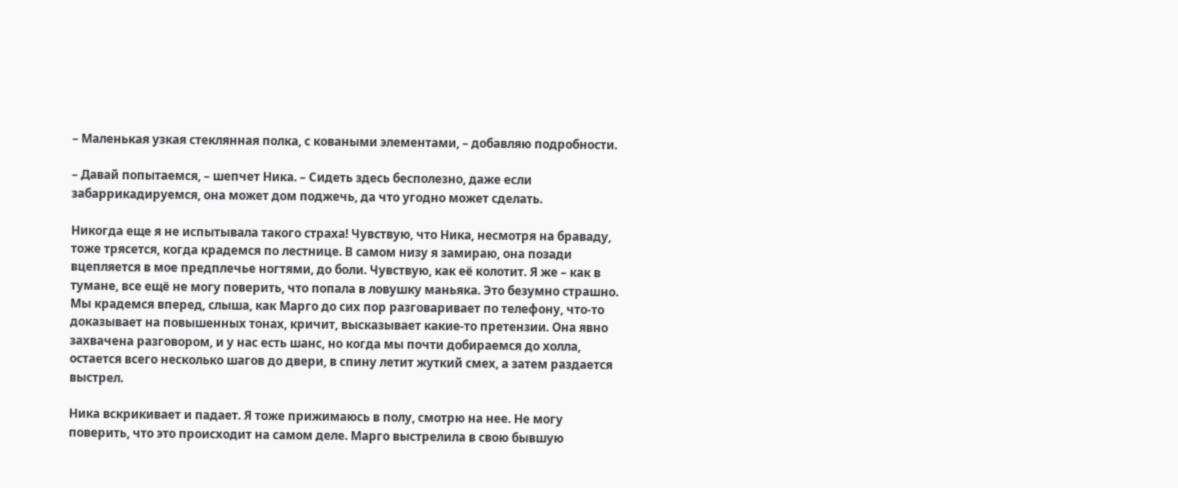– Маленькая узкая стеклянная полка, с коваными элементами, – добавляю подробности.

– Давай попытаемся, – шепчет Ника. – Сидеть здесь бесполезно, даже если забаррикадируемся, она может дом поджечь, да что угодно может сделать.

Никогда еще я не испытывала такого страха! Чувствую, что Ника, несмотря на браваду, тоже трясется, когда крадемся по лестнице. В самом низу я замираю, она позади вцепляется в мое предплечье ногтями, до боли. Чувствую, как её колотит. Я же – как в тумане, все ещё не могу поверить, что попала в ловушку маньяка. Это безумно страшно. Мы крадемся вперед, слыша, как Марго до сих пор разговаривает по телефону, что-то доказывает на повышенных тонах, кричит, высказывает какие-то претензии. Она явно захвачена разговором, и у нас есть шанс, но когда мы почти добираемся до холла, остается всего несколько шагов до двери, в спину летит жуткий смех, а затем раздается выстрел.

Ника вскрикивает и падает. Я тоже прижимаюсь в полу, смотрю на нее. Не могу поверить, что это происходит на самом деле. Марго выстрелила в свою бывшую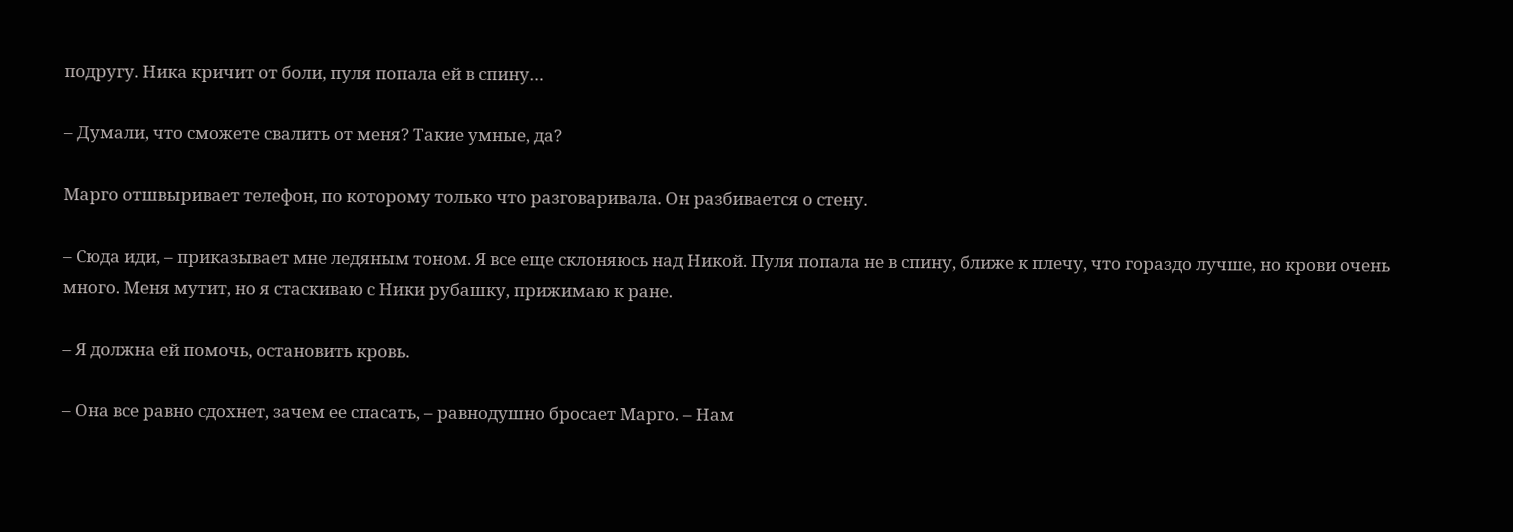подругу. Ника кричит от боли, пуля попала ей в спину…

– Думали, что сможете свалить от меня? Такие умные, да?

Марго отшвыривает телефон, по которому только что разговаривала. Он разбивается о стену.

– Сюда иди, – приказывает мне ледяным тоном. Я все еще склоняюсь над Никой. Пуля попала не в спину, ближе к плечу, что гораздо лучше, но крови очень много. Меня мутит, но я стаскиваю с Ники рубашку, прижимаю к ране.

– Я должна ей помочь, остановить кровь.

– Она все равно сдохнет, зачем ее спасать, – равнодушно бросает Марго. – Нам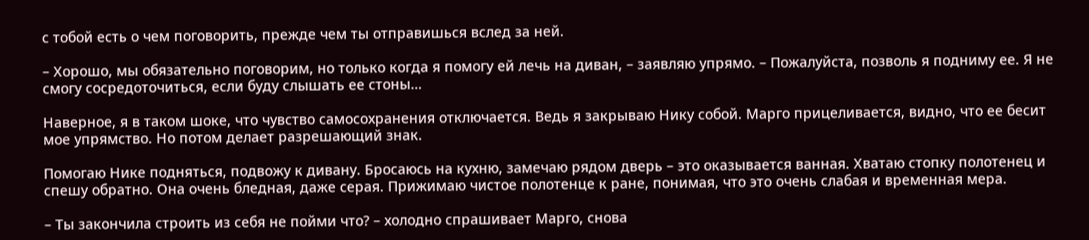с тобой есть о чем поговорить, прежде чем ты отправишься вслед за ней.

– Хорошо, мы обязательно поговорим, но только когда я помогу ей лечь на диван, – заявляю упрямо. – Пожалуйста, позволь я подниму ее. Я не смогу сосредоточиться, если буду слышать ее стоны…

Наверное, я в таком шоке, что чувство самосохранения отключается. Ведь я закрываю Нику собой. Марго прицеливается, видно, что ее бесит мое упрямство. Но потом делает разрешающий знак.

Помогаю Нике подняться, подвожу к дивану. Бросаюсь на кухню, замечаю рядом дверь – это оказывается ванная. Хватаю стопку полотенец и спешу обратно. Она очень бледная, даже серая. Прижимаю чистое полотенце к ране, понимая, что это очень слабая и временная мера.

– Ты закончила строить из себя не пойми что? – холодно спрашивает Марго, снова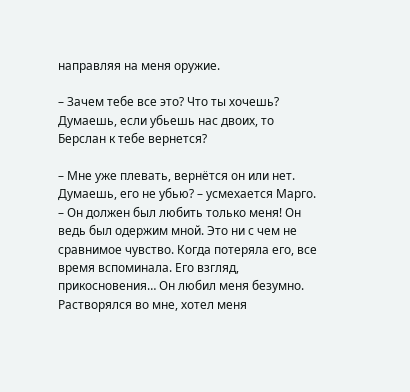направляя на меня оружие.

– Зачем тебе все это? Что ты хочешь? Думаешь, если убьешь нас двоих, то Берслан к тебе вернется?

– Мне уже плевать, вернётся он или нет. Думаешь, его не убью? – усмехается Марго. – Он должен был любить только меня! Он ведь был одержим мной. Это ни с чем не сравнимое чувство. Когда потеряла его, все время вспоминала. Его взгляд, прикосновения… Он любил меня безумно. Растворялся во мне, хотел меня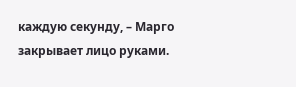каждую секунду, – Марго закрывает лицо руками.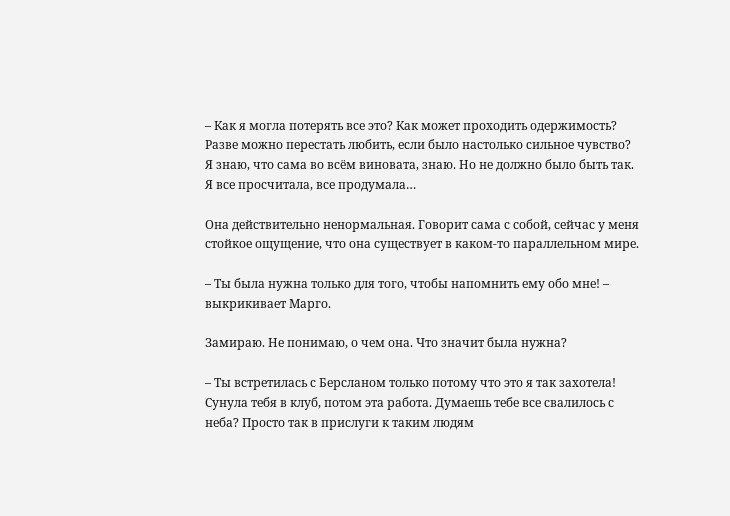– Как я могла потерять все это? Как может проходить одержимость? Разве можно перестать любить, если было настолько сильное чувство? Я знаю, что сама во всём виновата, знаю. Но не должно было быть так. Я все просчитала, все продумала…

Она действительно ненормальная. Говорит сама с собой, сейчас у меня стойкое ощущение, что она существует в каком-то параллельном мире.

– Ты была нужна только для того, чтобы напомнить ему обо мне! – выкрикивает Марго.

Замираю. Не понимаю, о чем она. Что значит была нужна?

– Ты встретилась с Берсланом только потому что это я так захотела! Сунула тебя в клуб, потом эта работа. Думаешь тебе все свалилось с неба? Просто так в прислуги к таким людям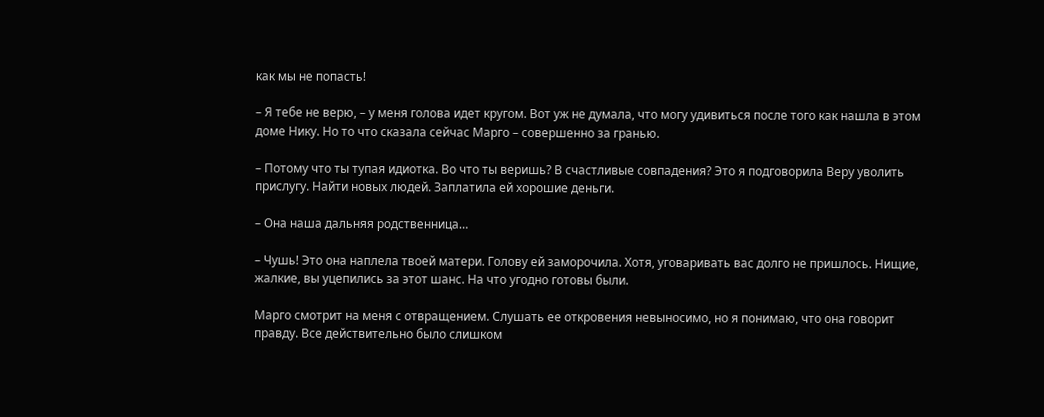как мы не попасть!

– Я тебе не верю, – у меня голова идет кругом. Вот уж не думала, что могу удивиться после того как нашла в этом доме Нику. Но то что сказала сейчас Марго – совершенно за гранью.

– Потому что ты тупая идиотка. Во что ты веришь? В счастливые совпадения? Это я подговорила Веру уволить прислугу. Найти новых людей. Заплатила ей хорошие деньги.

– Она наша дальняя родственница…

– Чушь! Это она наплела твоей матери. Голову ей заморочила. Хотя, уговаривать вас долго не пришлось. Нищие, жалкие, вы уцепились за этот шанс. На что угодно готовы были.

Марго смотрит на меня с отвращением. Слушать ее откровения невыносимо, но я понимаю, что она говорит правду. Все действительно было слишком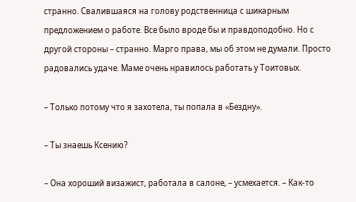странно. Свалившаяся на голову родственница с шикарным предложением о работе. Все было вроде бы и правдоподобно. Но с другой стороны – странно. Марго права, мы об этом не думали. Просто радовались удаче. Маме очень нравилось работать у Тоитовых.

– Только потому что я захотела, ты попала в «Бездну».

– Ты знаешь Ксению?

– Она хороший визажист, работала в салоне, – усмехается. – Как-то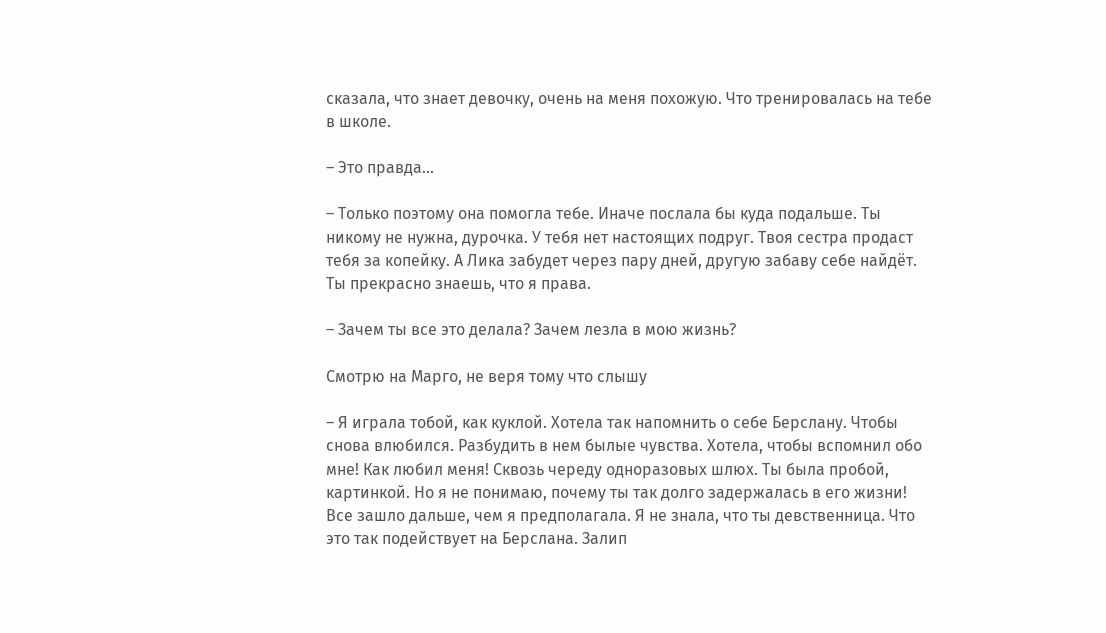сказала, что знает девочку, очень на меня похожую. Что тренировалась на тебе в школе.

– Это правда…

– Только поэтому она помогла тебе. Иначе послала бы куда подальше. Ты никому не нужна, дурочка. У тебя нет настоящих подруг. Твоя сестра продаст тебя за копейку. А Лика забудет через пару дней, другую забаву себе найдёт. Ты прекрасно знаешь, что я права.

– Зачем ты все это делала? Зачем лезла в мою жизнь?

Смотрю на Марго, не веря тому что слышу

– Я играла тобой, как куклой. Хотела так напомнить о себе Берслану. Чтобы снова влюбился. Разбудить в нем былые чувства. Хотела, чтобы вспомнил обо мне! Как любил меня! Сквозь череду одноразовых шлюх. Ты была пробой, картинкой. Но я не понимаю, почему ты так долго задержалась в его жизни! Все зашло дальше, чем я предполагала. Я не знала, что ты девственница. Что это так подействует на Берслана. Залип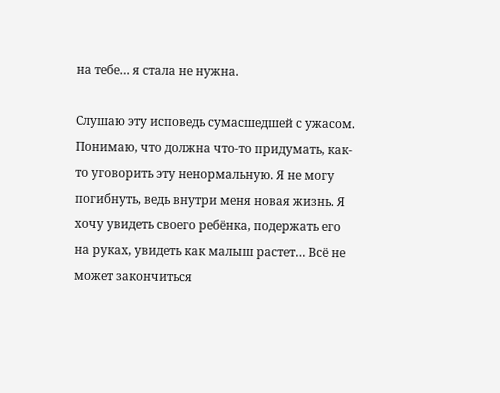на тебе… я стала не нужна.

Слушаю эту исповедь сумасшедшей с ужасом. Понимаю, что должна что-то придумать, как-то уговорить эту ненормальную. Я не могу погибнуть, ведь внутри меня новая жизнь. Я хочу увидеть своего ребёнка, подержать его на руках, увидеть как малыш растет… Всё не может закончиться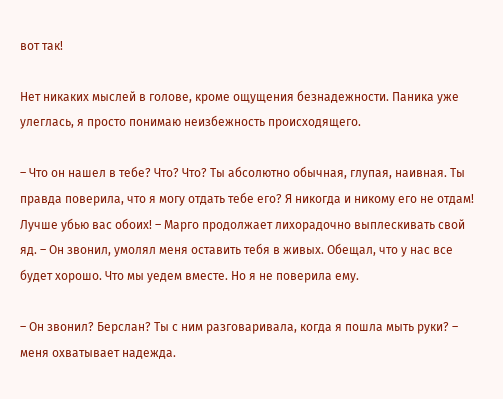вот так!

Нет никаких мыслей в голове, кроме ощущения безнадежности. Паника уже улеглась, я просто понимаю неизбежность происходящего.

– Что он нашел в тебе? Что? Что? Ты абсолютно обычная, глупая, наивная. Ты правда поверила, что я могу отдать тебе его? Я никогда и никому его не отдам! Лучше убью вас обоих! – Марго продолжает лихорадочно выплескивать свой яд. – Он звонил, умолял меня оставить тебя в живых. Обещал, что у нас все будет хорошо. Что мы уедем вместе. Но я не поверила ему.

– Он звонил? Берслан? Ты с ним разговаривала, когда я пошла мыть руки? – меня охватывает надежда.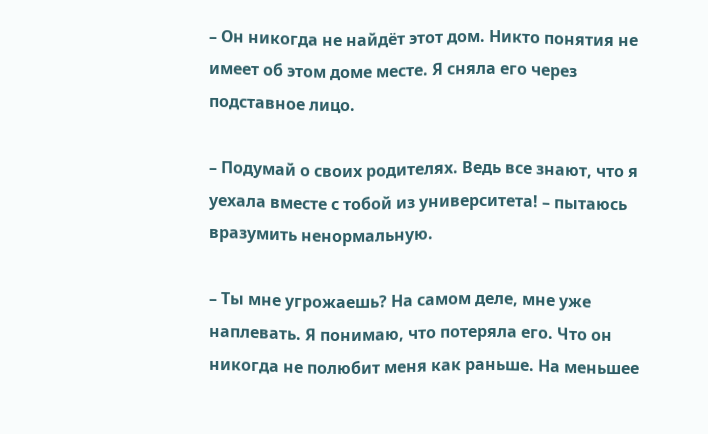– Он никогда не найдёт этот дом. Никто понятия не имеет об этом доме месте. Я сняла его через подставное лицо.

– Подумай о своих родителях. Ведь все знают, что я уехала вместе с тобой из университета! – пытаюсь вразумить ненормальную.

– Ты мне угрожаешь? На самом деле, мне уже наплевать. Я понимаю, что потеряла его. Что он никогда не полюбит меня как раньше. На меньшее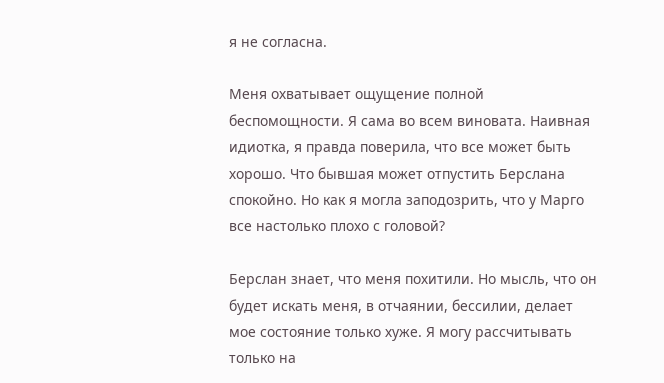я не согласна.

Меня охватывает ощущение полной беспомощности. Я сама во всем виновата. Наивная идиотка, я правда поверила, что все может быть хорошо. Что бывшая может отпустить Берслана спокойно. Но как я могла заподозрить, что у Марго все настолько плохо с головой?

Берслан знает, что меня похитили. Но мысль, что он будет искать меня, в отчаянии, бессилии, делает мое состояние только хуже. Я могу рассчитывать только на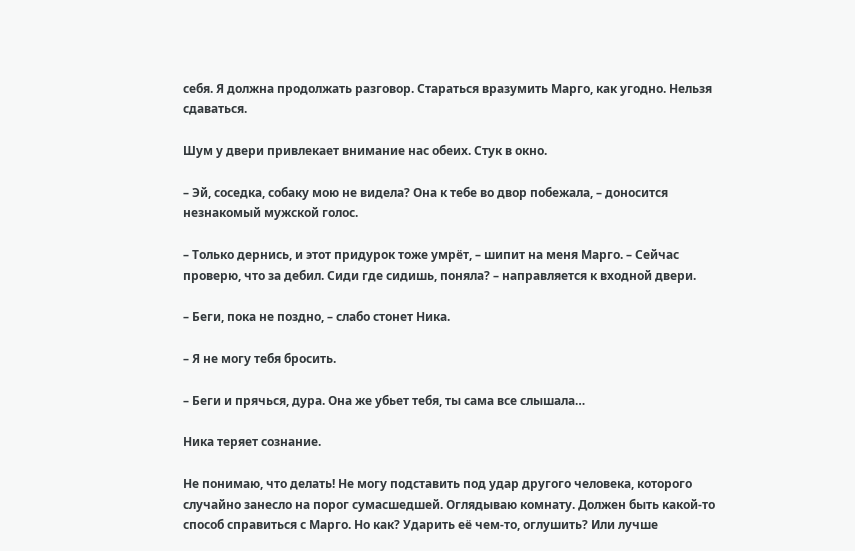себя. Я должна продолжать разговор. Стараться вразумить Марго, как угодно. Нельзя сдаваться.

Шум у двери привлекает внимание нас обеих. Стук в окно.

– Эй, соседка, собаку мою не видела? Она к тебе во двор побежала, – доносится незнакомый мужской голос.

– Только дернись, и этот придурок тоже умрёт, – шипит на меня Марго. – Сейчас проверю, что за дебил. Сиди где сидишь, поняла? – направляется к входной двери.

– Беги, пока не поздно, – слабо стонет Ника.

– Я не могу тебя бросить.

– Беги и прячься, дура. Она же убьет тебя, ты сама все слышала…

Ника теряет сознание.

Не понимаю, что делать! Не могу подставить под удар другого человека, которого случайно занесло на порог сумасшедшей. Оглядываю комнату. Должен быть какой-то способ справиться с Марго. Но как? Ударить её чем-то, оглушить? Или лучше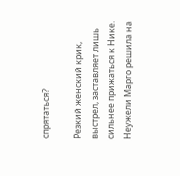спрятаться?

Резкий женский крик, выстрел, заставляет лишь сильнее прижаться к Нике. Неужели Марго решила на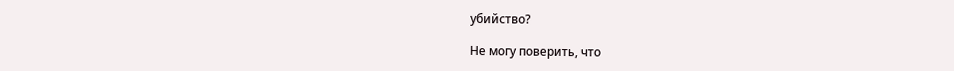убийство?

Не могу поверить, что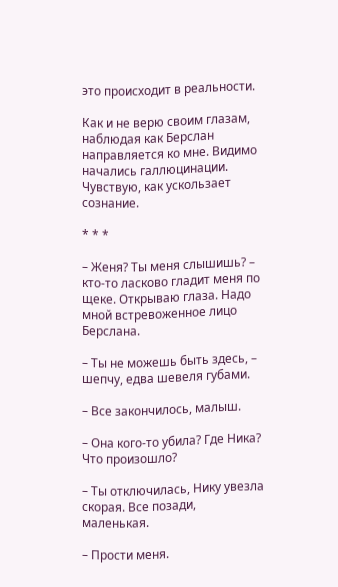это происходит в реальности.

Как и не верю своим глазам, наблюдая как Берслан направляется ко мне. Видимо начались галлюцинации. Чувствую, как ускользает сознание.

* * *

– Женя? Ты меня слышишь? – кто-то ласково гладит меня по щеке. Открываю глаза. Надо мной встревоженное лицо Берслана.

– Ты не можешь быть здесь, – шепчу, едва шевеля губами.

– Все закончилось, малыш.

– Она кого-то убила? Где Ника? Что произошло?

– Ты отключилась, Нику увезла скорая. Все позади, маленькая.

– Прости меня.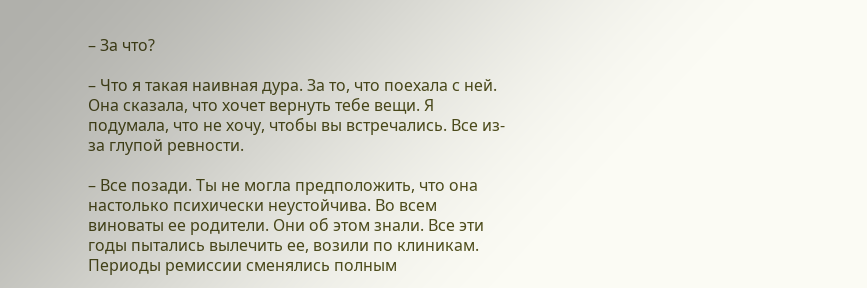– За что?

– Что я такая наивная дура. За то, что поехала с ней. Она сказала, что хочет вернуть тебе вещи. Я подумала, что не хочу, чтобы вы встречались. Все из-за глупой ревности.

– Все позади. Ты не могла предположить, что она настолько психически неустойчива. Во всем виноваты ее родители. Они об этом знали. Все эти годы пытались вылечить ее, возили по клиникам. Периоды ремиссии сменялись полным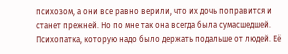психозом, а они все равно верили, что их дочь поправится и станет прежней. Но по мне так она всегда была сумасшедшей. Психопатка, которую надо было держать подальше от людей. Её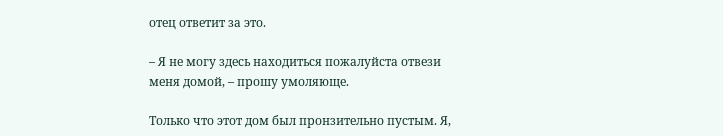отец ответит за это.

– Я не могу здесь находиться пожалуйста отвези меня домой, – прошу умоляюще.

Только что этот дом был пронзительно пустым. Я,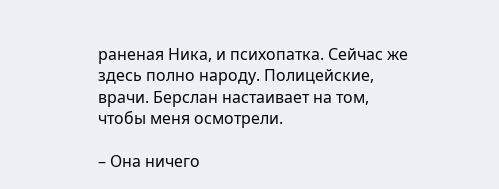раненая Ника, и психопатка. Сейчас же здесь полно народу. Полицейские, врачи. Берслан настаивает на том, чтобы меня осмотрели.

– Она ничего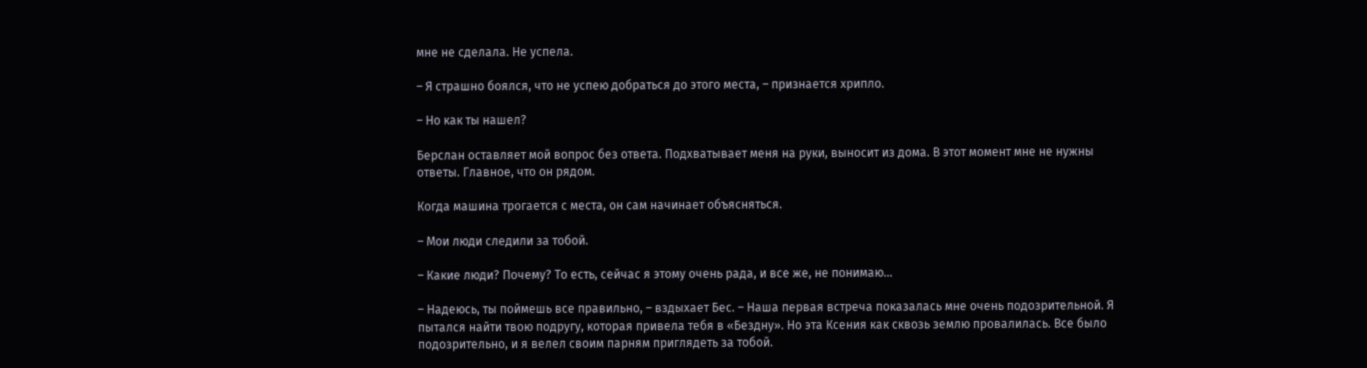мне не сделала. Не успела.

– Я страшно боялся, что не успею добраться до этого места, – признается хрипло.

– Но как ты нашел?

Берслан оставляет мой вопрос без ответа. Подхватывает меня на руки, выносит из дома. В этот момент мне не нужны ответы. Главное, что он рядом.

Когда машина трогается с места, он сам начинает объясняться.

– Мои люди следили за тобой.

– Какие люди? Почему? То есть, сейчас я этому очень рада, и все же, не понимаю…

– Надеюсь, ты поймешь все правильно, – вздыхает Бес. – Наша первая встреча показалась мне очень подозрительной. Я пытался найти твою подругу, которая привела тебя в «Бездну». Но эта Ксения как сквозь землю провалилась. Все было подозрительно, и я велел своим парням приглядеть за тобой.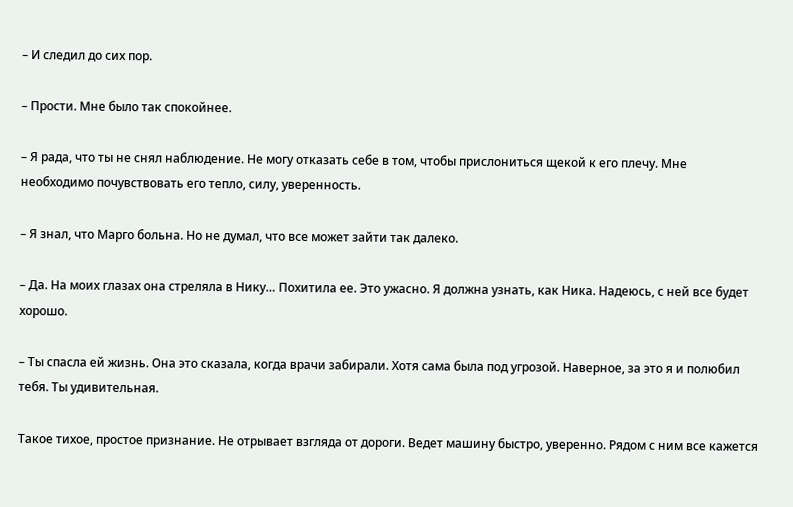– И следил до сих пор.

– Прости. Мне было так спокойнее.

– Я рада, что ты не снял наблюдение. Не могу отказать себе в том, чтобы прислониться щекой к его плечу. Мне необходимо почувствовать его тепло, силу, уверенность.

– Я знал, что Марго больна. Но не думал, что все может зайти так далеко.

– Да. На моих глазах она стреляла в Нику… Похитила ее. Это ужасно. Я должна узнать, как Ника. Надеюсь, с ней все будет хорошо.

– Ты спасла ей жизнь. Она это сказала, когда врачи забирали. Хотя сама была под угрозой. Наверное, за это я и полюбил тебя. Ты удивительная.

Такое тихое, простое признание. Не отрывает взгляда от дороги. Ведет машину быстро, уверенно. Рядом с ним все кажется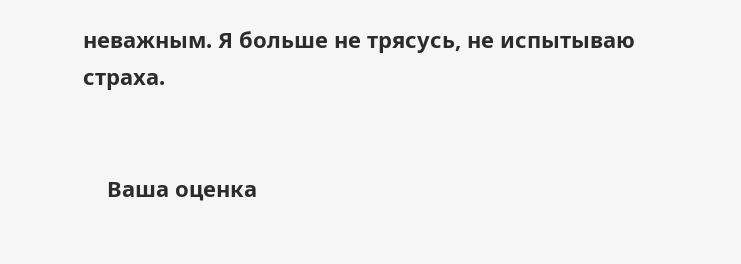неважным. Я больше не трясусь, не испытываю страха.


    Ваша оценка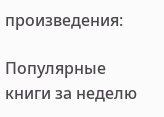произведения:

Популярные книги за неделю